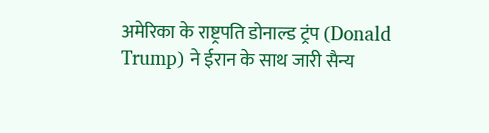अमेरिका के राष्ट्रपति डोनाल्ड ट्रंप (Donald Trump) ने ईरान के साथ जारी सैन्य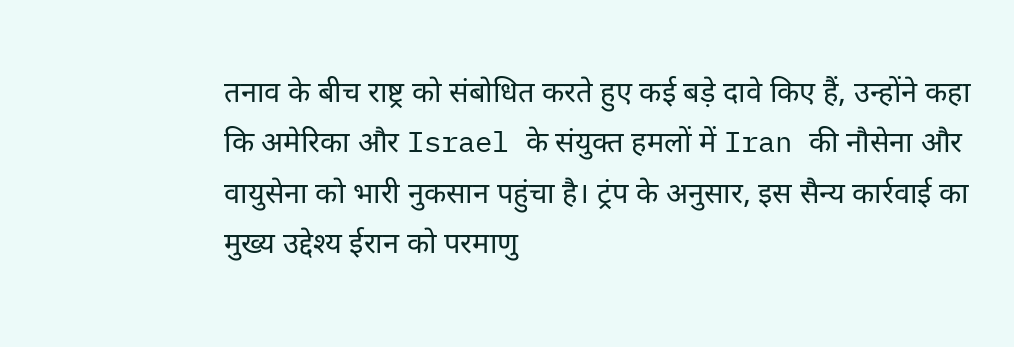तनाव के बीच राष्ट्र को संबोधित करते हुए कई बड़े दावे किए हैं, उन्होंने कहा कि अमेरिका और Israel के संयुक्त हमलों में Iran की नौसेना और वायुसेना को भारी नुकसान पहुंचा है। ट्रंप के अनुसार, इस सैन्य कार्रवाई का मुख्य उद्देश्य ईरान को परमाणु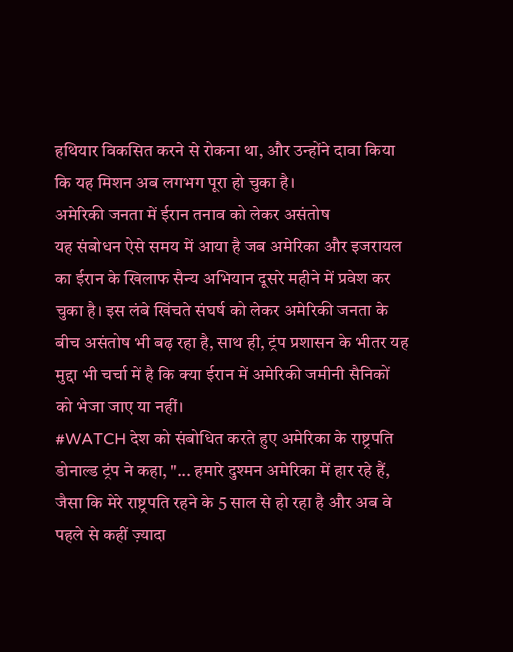हथियार विकसित करने से रोकना था, और उन्होंने दावा किया कि यह मिशन अब लगभग पूरा हो चुका है।
अमेरिकी जनता में ईरान तनाव को लेकर असंतोष
यह संबोधन ऐसे समय में आया है जब अमेरिका और इजरायल का ईरान के खिलाफ सैन्य अभियान दूसरे महीने में प्रवेश कर चुका है। इस लंबे खिंचते संघर्ष को लेकर अमेरिकी जनता के बीच असंतोष भी बढ़ रहा है, साथ ही, ट्रंप प्रशासन के भीतर यह मुद्दा भी चर्चा में है कि क्या ईरान में अमेरिकी जमीनी सैनिकों को भेजा जाए या नहीं।
#WATCH देश को संबोधित करते हुए अमेरिका के राष्ट्रपति डोनाल्ड ट्रंप ने कहा, "... हमारे दुश्मन अमेरिका में हार रहे हैं, जैसा कि मेरे राष्ट्रपति रहने के 5 साल से हो रहा है और अब वे पहले से कहीं ज़्यादा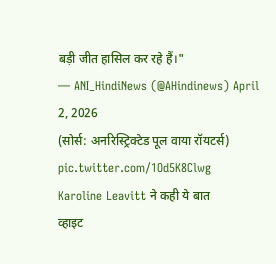बड़ी जीत हासिल कर रहे हैं।"
— ANI_HindiNews (@AHindinews) April 2, 2026
(सोर्स: अनरिस्ट्रिक्टेड पूल वाया रॉयटर्स) pic.twitter.com/1Od5K8Clwg
Karoline Leavitt ने कही ये बात
व्हाइट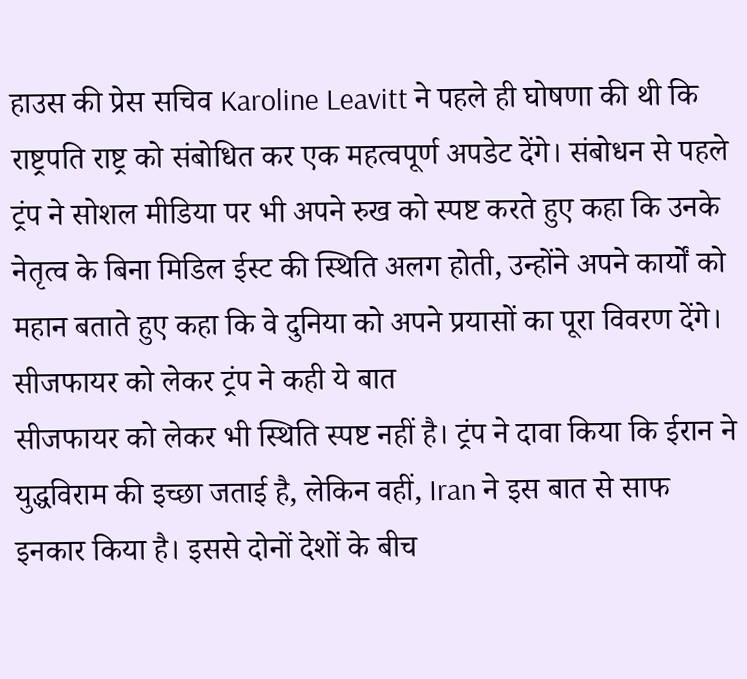हाउस की प्रेस सचिव Karoline Leavitt ने पहले ही घोषणा की थी कि राष्ट्रपति राष्ट्र को संबोधित कर एक महत्वपूर्ण अपडेट देंगे। संबोधन से पहले ट्रंप ने सोशल मीडिया पर भी अपने रुख को स्पष्ट करते हुए कहा कि उनके नेतृत्व के बिना मिडिल ईस्ट की स्थिति अलग होती, उन्होंने अपने कार्यों को महान बताते हुए कहा कि वे दुनिया को अपने प्रयासों का पूरा विवरण देंगे।
सीजफायर को लेकर ट्रंप ने कही ये बात
सीजफायर को लेकर भी स्थिति स्पष्ट नहीं है। ट्रंप ने दावा किया कि ईरान ने युद्धविराम की इच्छा जताई है, लेकिन वहीं, Iran ने इस बात से साफ इनकार किया है। इससे दोनों देशों के बीच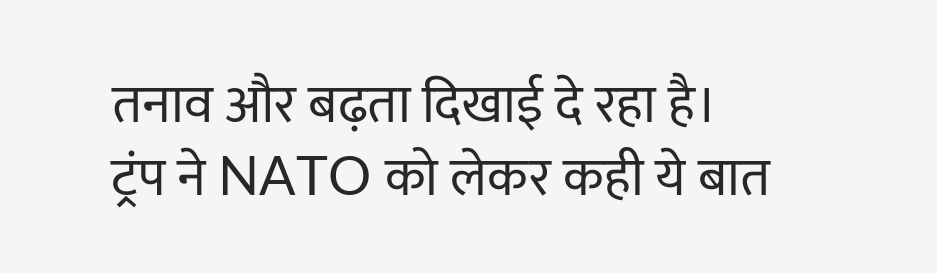तनाव और बढ़ता दिखाई दे रहा है।
ट्रंप ने NATO को लेकर कही ये बात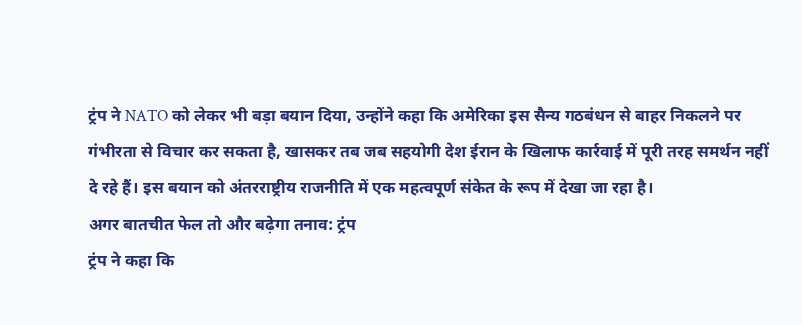ट्रंप ने NATO को लेकर भी बड़ा बयान दिया, उन्होंने कहा कि अमेरिका इस सैन्य गठबंधन से बाहर निकलने पर गंभीरता से विचार कर सकता है, खासकर तब जब सहयोगी देश ईरान के खिलाफ कार्रवाई में पूरी तरह समर्थन नहीं दे रहे हैं। इस बयान को अंतरराष्ट्रीय राजनीति में एक महत्वपूर्ण संकेत के रूप में देखा जा रहा है।
अगर बातचीत फेल तो और बढ़ेगा तनाव: ट्रंप
ट्रंप ने कहा कि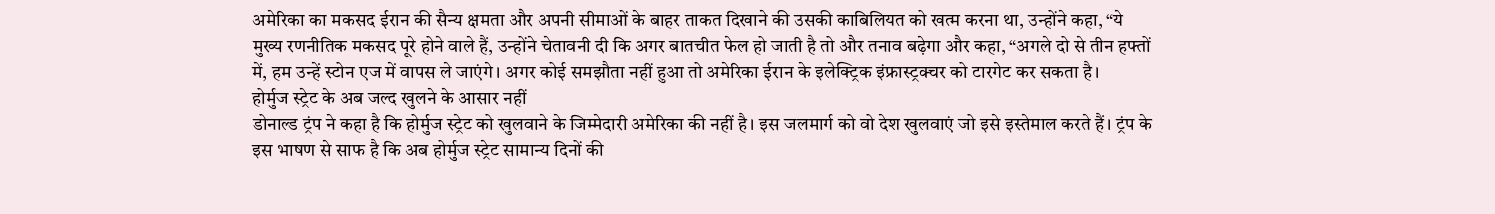अमेरिका का मकसद ईरान की सैन्य क्षमता और अपनी सीमाओं के बाहर ताकत दिखाने की उसकी काबिलियत को खत्म करना था, उन्होंने कहा, “ये मुख्य रणनीतिक मकसद पूरे होने वाले हैं, उन्होंने चेतावनी दी कि अगर बातचीत फेल हो जाती है तो और तनाव बढ़ेगा और कहा, “अगले दो से तीन हफ्तों में, हम उन्हें स्टोन एज में वापस ले जाएंगे। अगर कोई समझौता नहीं हुआ तो अमेरिका ईरान के इलेक्ट्रिक इंफ्रास्ट्रक्चर को टारगेट कर सकता है।
होर्मुज स्ट्रेट के अब जल्द खुलने के आसार नहीं
डोनाल्ड ट्रंप ने कहा है कि होर्मुज स्ट्रेट को खुलवाने के जिम्मेदारी अमेरिका की नहीं है। इस जलमार्ग को वो देश खुलवाएं जो इसे इस्तेमाल करते हैं। ट्रंप के इस भाषण से साफ है कि अब होर्मुज स्ट्रेट सामान्य दिनों की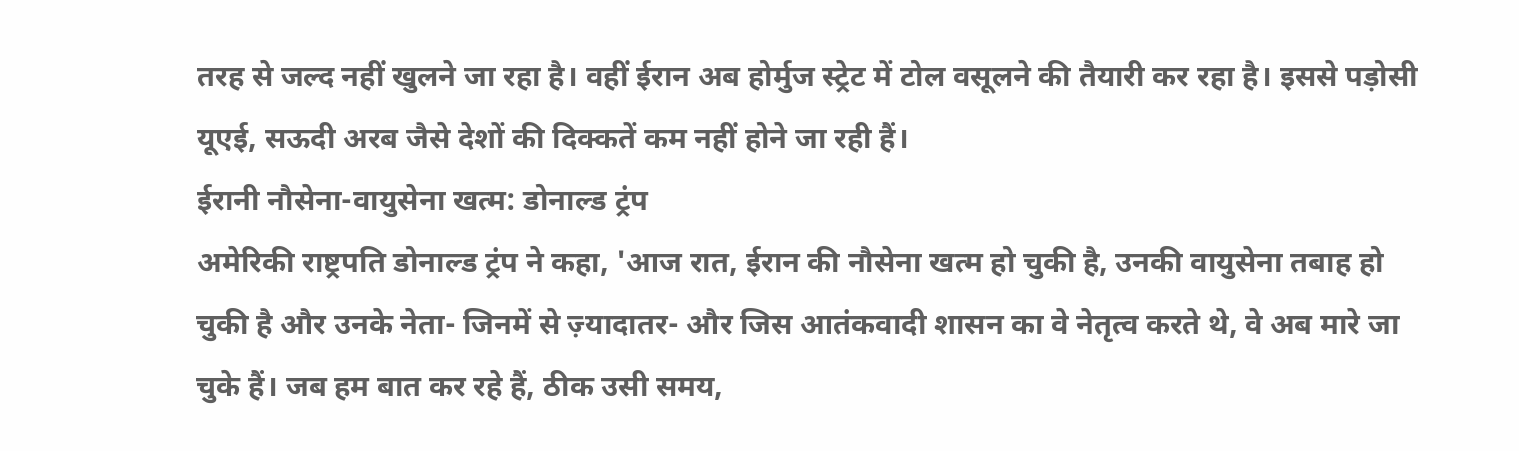तरह से जल्द नहीं खुलने जा रहा है। वहीं ईरान अब होर्मुज स्ट्रेट में टोल वसूलने की तैयारी कर रहा है। इससे पड़ोसी यूएई, सऊदी अरब जैसे देशों की दिक्कतें कम नहीं होने जा रही हैं।
ईरानी नौसेना-वायुसेना खत्म: डोनाल्ड ट्रंप
अमेरिकी राष्ट्रपति डोनाल्ड ट्रंप ने कहा, 'आज रात, ईरान की नौसेना खत्म हो चुकी है, उनकी वायुसेना तबाह हो चुकी है और उनके नेता- जिनमें से ज़्यादातर- और जिस आतंकवादी शासन का वे नेतृत्व करते थे, वे अब मारे जा चुके हैं। जब हम बात कर रहे हैं, ठीक उसी समय,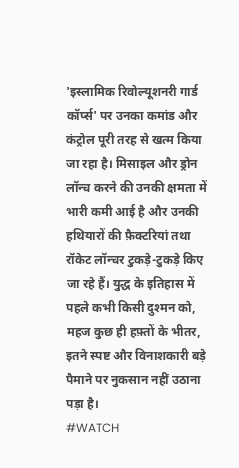'इस्लामिक रिवोल्यूशनरी गार्ड कॉर्प्स' पर उनका कमांड और कंट्रोल पूरी तरह से खत्म किया जा रहा है। मिसाइल और ड्रोन लॉन्च करने की उनकी क्षमता में भारी कमी आई है और उनकी हथियारों की फ़ैक्टरियां तथा रॉकेट लॉन्चर टुकड़े-टुकड़े किए जा रहे हैं। युद्ध के इतिहास में पहले कभी किसी दुश्मन को, महज कुछ ही हफ़्तों के भीतर, इतने स्पष्ट और विनाशकारी बड़े पैमाने पर नुकसान नहीं उठाना पड़ा है।
#WATCH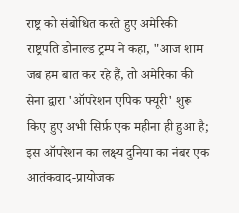राष्ट्र को संबोधित करते हुए अमेरिकी राष्ट्रपति डोनाल्ड ट्रम्प ने कहा, "आज शाम जब हम बात कर रहे हैं, तो अमेरिका की सेना द्वारा 'ऑपरेशन एपिक फ्यूरी' शुरू किए हुए अभी सिर्फ़ एक महीना ही हुआ है; इस ऑपरेशन का लक्ष्य दुनिया का नंबर एक आतंकवाद-प्रायोजक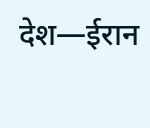देश—ईरान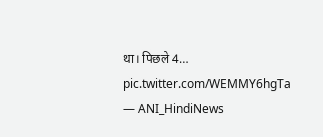था। पिछले 4… pic.twitter.com/WEMMY6hgTa
— ANI_HindiNews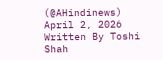(@AHindinews) April 2, 2026
Written By Toshi Shah